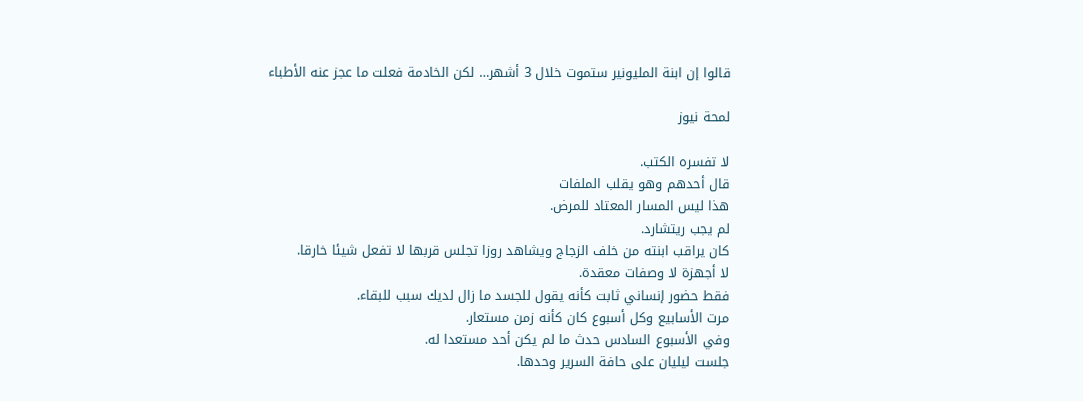قالوا إن ابنة المليونير ستموت خلال 3 أشهر… لكن الخادمة فعلت ما عجز عنه الأطباء

لمحة نيوز

لا تفسره الكتب.
قال أحدهم وهو يقلب الملفات
هذا ليس المسار المعتاد للمرض.
لم يجب ريتشارد.
كان يراقب ابنته من خلف الزجاج ويشاهد روزا تجلس قربها لا تفعل شيئا خارقا.
لا أجهزة لا وصفات معقدة.
فقط حضور إنساني ثابت كأنه يقول للجسد ما زال لديك سبب للبقاء.
مرت الأسابيع وكل أسبوع كان كأنه زمن مستعار.
وفي الأسبوع السادس حدث ما لم يكن أحد مستعدا له.
جلست ليليان على حافة السرير وحدها.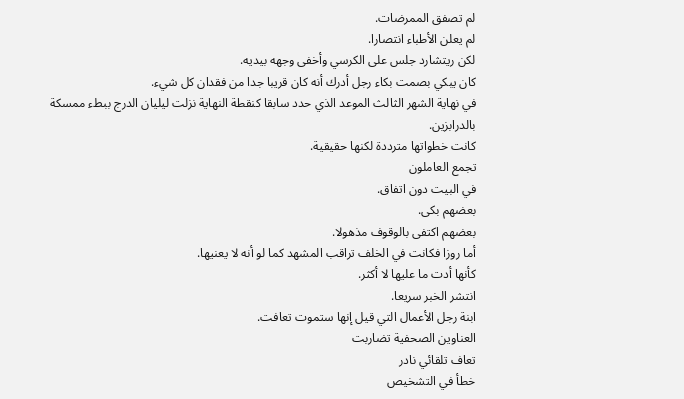لم تصفق الممرضات.
لم يعلن الأطباء انتصارا.
لكن ريتشارد جلس على الكرسي وأخفى وجهه بيديه.
كان يبكي بصمت بكاء رجل أدرك أنه كان قريبا جدا من فقدان كل شيء.
في نهاية الشهر الثالث الموعد الذي حدد سابقا كنقطة النهاية نزلت ليليان الدرج ببطء ممسكة بالدرابزين.
كانت خطواتها مترددة لكنها حقيقية.
تجمع العاملون
في البيت دون اتفاق.
بعضهم بكى.
بعضهم اكتفى بالوقوف مذهولا.
أما روزا فكانت في الخلف تراقب المشهد كما لو أنه لا يعنيها.
كأنها أدت ما عليها لا أكثر.
انتشر الخبر سريعا.
ابنة رجل الأعمال التي قيل إنها ستموت تعافت.
العناوين الصحفية تضاربت
تعاف تلقائي نادر
خطأ في التشخيص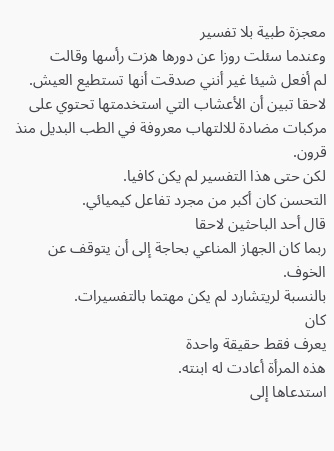معجزة طبية بلا تفسير
وعندما سئلت روزا عن دورها هزت رأسها وقالت
لم أفعل شيئا غير أنني صدقت أنها تستطيع العيش.
لاحقا تبين أن الأعشاب التي استخدمتها تحتوي على مركبات مضادة للالتهاب معروفة في الطب البديل منذ قرون.
لكن حتى هذا التفسير لم يكن كافيا.
التحسن كان أكبر من مجرد تفاعل كيميائي.
قال أحد الباحثين لاحقا
ربما كان الجهاز المناعي بحاجة إلى أن يتوقف عن الخوف.
بالنسبة لريتشارد لم يكن مهتما بالتفسيرات.
كان
يعرف فقط حقيقة واحدة
هذه المرأة أعادت له ابنته.
استدعاها إلى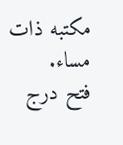مكتبه ذات مساء.
فتح درج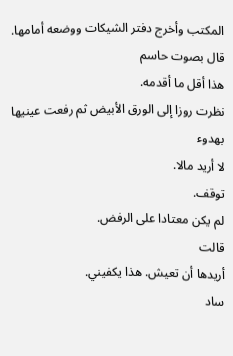المكتب وأخرج دفتر الشيكات ووضعه أمامها.
قال بصوت حاسم
هذا أقل ما أقدمه.
نظرت روزا إلى الورق الأبيض ثم رفعت عينيها بهدوء
لا أريد مالا.
توقف.
لم يكن معتادا على الرفض.
قالت
أريدها أن تعيش. هذا يكفيني.
ساد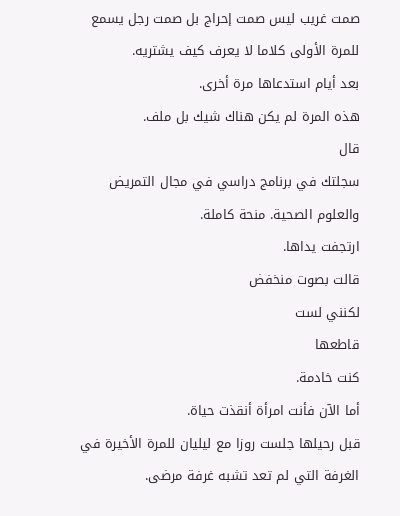صمت غريب ليس صمت إحراج بل صمت رجل يسمع للمرة الأولى كلاما لا يعرف كيف يشتريه.
بعد أيام استدعاها مرة أخرى.
هذه المرة لم يكن هناك شيك بل ملف.
قال
سجلتك في برنامج دراسي في مجال التمريض والعلوم الصحية. منحة كاملة.
ارتجفت يداها.
قالت بصوت منخفض
لكنني لست
قاطعها
كنت خادمة.
أما الآن فأنت امرأة أنقذت حياة.
قبل رحيلها جلست روزا مع ليليان للمرة الأخيرة في الغرفة التي لم تعد تشبه غرفة مرضى.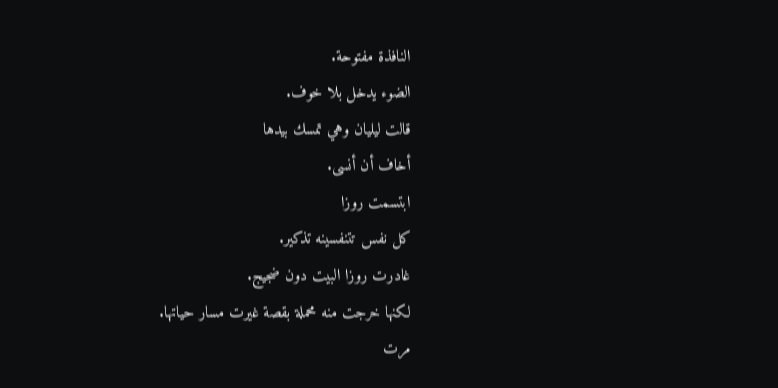النافذة مفتوحة.
الضوء يدخل بلا خوف.
قالت ليليان وهي تمسك بيدها
أخاف أن أنسى.
ابتسمت روزا
كل نفس تتنفسينه تذكير.
غادرت روزا البيت دون ضجيج.
لكنها خرجت منه محملة بقصة غيرت مسار حياتها.
مرت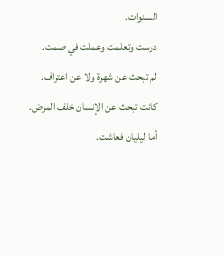السنوات.
درست وتعلمت وعملت في صمت.
لم تبحث عن شهرة ولا عن اعتراف.
كانت تبحث عن الإنسان خلف المرض.
أما ليليان فعاشت.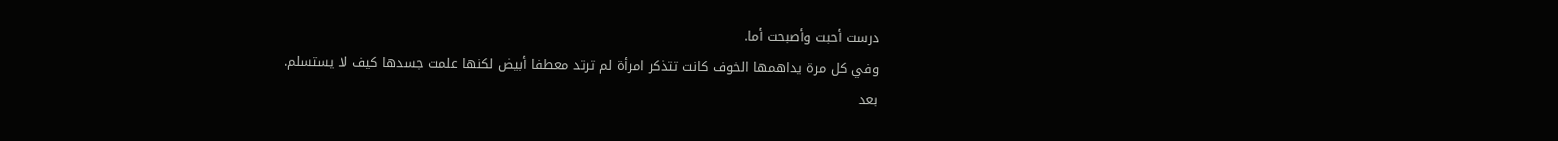درست أحبت وأصبحت أما.
وفي كل مرة يداهمها الخوف كانت تتذكر امرأة لم ترتد معطفا أبيض لكنها علمت جسدها كيف لا يستسلم.
بعد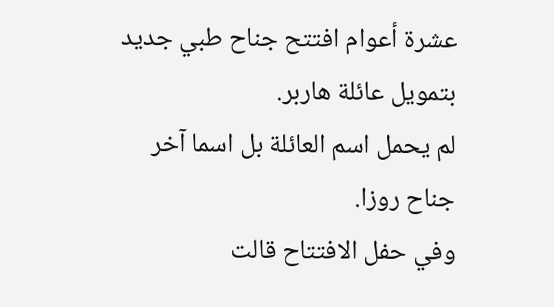عشرة أعوام افتتح جناح طبي جديد بتمويل عائلة هاربر.
لم يحمل اسم العائلة بل اسما آخر
جناح روزا.
وفي حفل الافتتاح قالت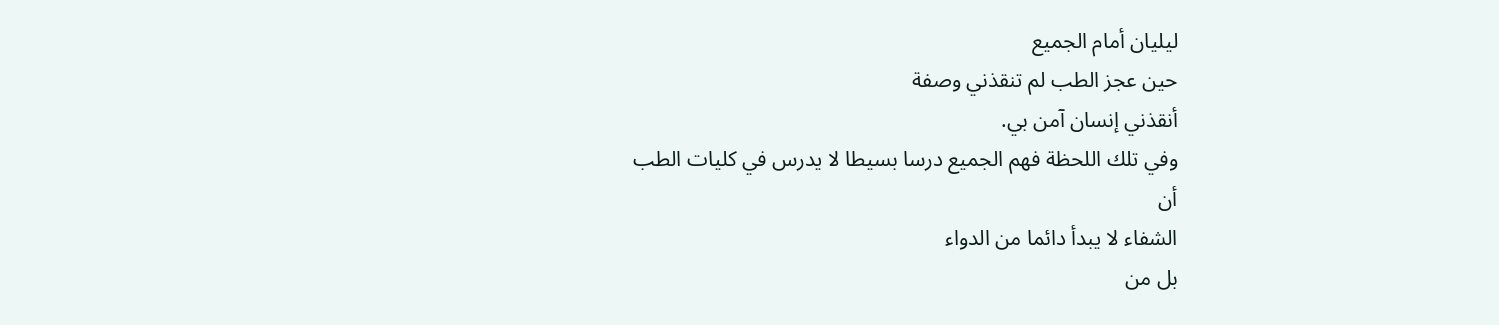ليليان أمام الجميع
حين عجز الطب لم تنقذني وصفة
أنقذني إنسان آمن بي.
وفي تلك اللحظة فهم الجميع درسا بسيطا لا يدرس في كليات الطب
أن
الشفاء لا يبدأ دائما من الدواء
بل من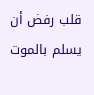قلب رفض أن يسلم بالموت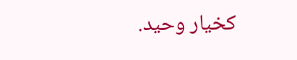كخيار وحيد.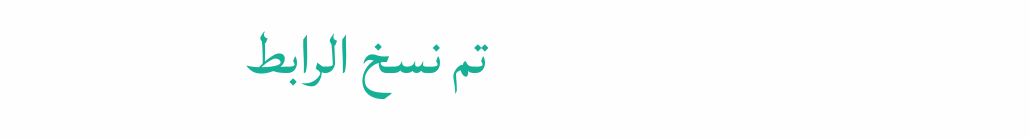تم نسخ الرابط